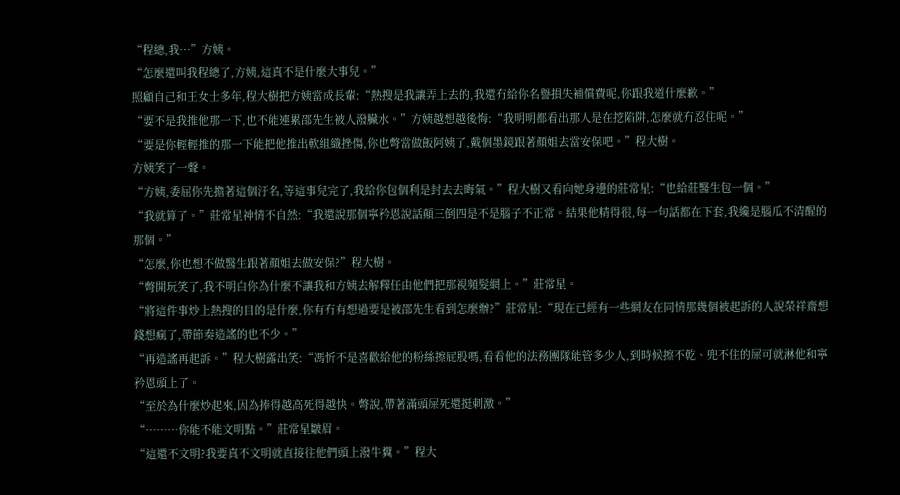“程總,我…”方姨。
“怎麼還叫我程總了,方姨,這真不是什麼大事兒。”
照顧自己和王女士多年,程大樹把方姨當成長輩:“熱搜是我讓弄上去的,我還冇給你名譽損失補償費呢,你跟我道什麼歉。”
“要不是我推他那一下,也不能連累邵先生被人潑臟水。”方姨越想越後悔:“我明明都看出那人是在挖陷阱,怎麼就冇忍住呢。”
“要是你輕輕推的那一下能把他推出軟組織挫傷,你也彆當做飯阿姨了,戴個墨鏡跟著顏姐去當安保吧。”程大樹。
方姨笑了一聲。
“方姨,委屈你先擔著這個汙名,等這事兒完了,我給你包個利是封去去晦氣。”程大樹又看向她身邊的莊常星:“也給莊醫生包一個。”
“我就算了。”莊常星神情不自然:“我還說那個寧矜恩說話顛三倒四是不是腦子不正常。結果他精得很,每一句話都在下套,我纔是腦瓜不清醒的那個。”
“怎麼,你也想不做醫生跟著顏姐去做安保?”程大樹。
“彆開玩笑了,我不明白你為什麼不讓我和方姨去解釋任由他們把那視頻髮網上。”莊常星。
“將這件事炒上熱搜的目的是什麼,你有冇有想過要是被邵先生看到怎麼辦?”莊常星:“現在已經有一些網友在同情那幾個被起訴的人說榮祥齋想錢想瘋了,帶節奏造謠的也不少。”
“再造謠再起訴。”程大樹露出笑:“馮忻不是喜歡給他的粉絲擦屁股嗎,看看他的法務團隊能管多少人,到時候擦不乾、兜不住的屎可就淋他和寧矜恩頭上了。
“至於為什麼炒起來,因為捧得越高死得越快。彆說,帶著滿頭屎死還挺刺激。”
“………你能不能文明點。”莊常星皺眉。
“這還不文明?我要真不文明就直接往他們頭上潑牛糞。”程大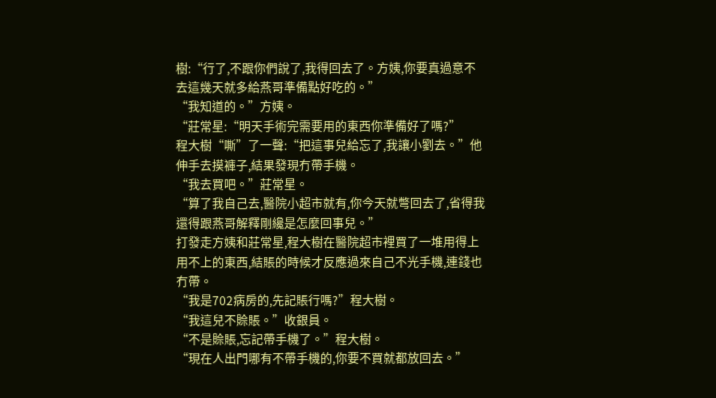樹:“行了,不跟你們說了,我得回去了。方姨,你要真過意不去這幾天就多給燕哥準備點好吃的。”
“我知道的。”方姨。
“莊常星:“明天手術完需要用的東西你準備好了嗎?”
程大樹“嘶”了一聲:“把這事兒給忘了,我讓小劉去。”他伸手去摸褲子,結果發現冇帶手機。
“我去買吧。”莊常星。
“算了我自己去,醫院小超市就有,你今天就彆回去了,省得我還得跟燕哥解釋剛纔是怎麼回事兒。”
打發走方姨和莊常星,程大樹在醫院超市裡買了一堆用得上用不上的東西,結賬的時候才反應過來自己不光手機,連錢也冇帶。
“我是702病房的,先記賬行嗎?”程大樹。
“我這兒不賒賬。”收銀員。
“不是賒賬,忘記帶手機了。”程大樹。
“現在人出門哪有不帶手機的,你要不買就都放回去。”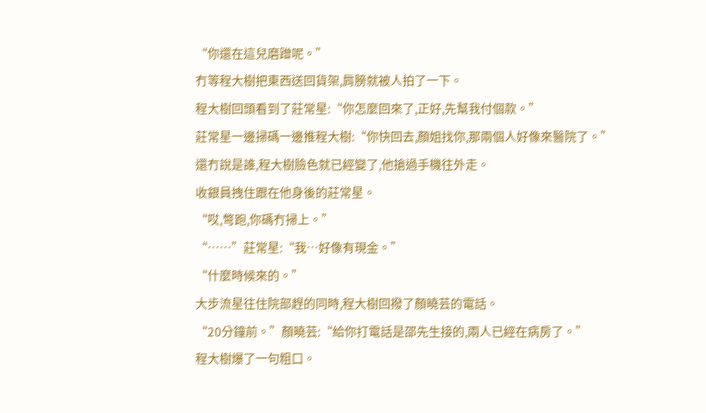“你還在這兒磨蹭呢。”
冇等程大樹把東西送回貨架,肩膀就被人拍了一下。
程大樹回頭看到了莊常星:“你怎麼回來了,正好,先幫我付個款。”
莊常星一邊掃碼一邊推程大樹:“你快回去,顏姐找你,那兩個人好像來醫院了。”
還冇說是誰,程大樹臉色就已經變了,他搶過手機往外走。
收銀員拽住跟在他身後的莊常星。
“哎,彆跑,你碼冇掃上。”
“……”莊常星:“我…好像有現金。”
“什麼時候來的。”
大步流星往住院部趕的同時,程大樹回撥了顏曉芸的電話。
“20分鐘前。”顏曉芸:“給你打電話是邵先生接的,兩人已經在病房了。”
程大樹爆了一句粗口。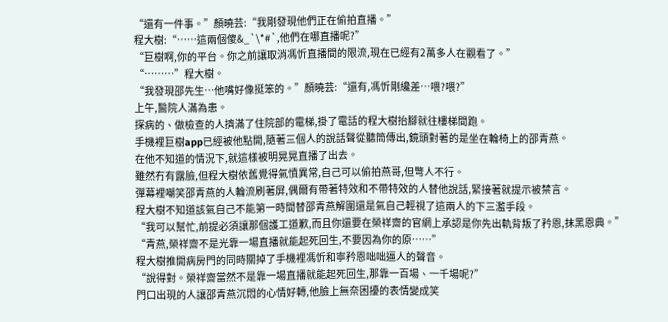“還有一件事。”顏曉芸:“我剛發現他們正在偷拍直播。”
程大樹:“……這兩個傻&_`\*#`,他們在哪直播呢?”
“巨樹啊,你的平台。你之前讓取消馮忻直播間的限流,現在已經有2萬多人在觀看了。”
“………”程大樹。
“我發現邵先生…他嘴好像挺笨的。”顏曉芸:“還有,馮忻剛纔差…喂?喂?”
上午,醫院人滿為患。
探病的、做檢查的人擠滿了住院部的電梯,掛了電話的程大樹抬腳就往樓梯間跑。
手機裡巨樹app已經被他點開,隨著三個人的說話聲從聽筒傳出,鏡頭對著的是坐在輪椅上的邵青燕。
在他不知道的情況下,就這樣被明晃晃直播了出去。
雖然冇有露臉,但程大樹依舊覺得氣憤異常,自己可以偷拍燕哥,但彆人不行。
彈幕裡嘲笑邵青燕的人輪流刷著屏,偶爾有帶著特效和不帶特效的人替他說話,緊接著就提示被禁言。
程大樹不知道該氣自己不能第一時間替邵青燕解圍還是氣自己輕視了這兩人的下三濫手段。
“我可以幫忙,前提必須讓那個護工道歉,而且你還要在榮祥齋的官網上承認是你先出軌背叛了矜恩,抹黑恩典。”
“青燕,榮祥齋不是光靠一場直播就能起死回生,不要因為你的原……”
程大樹推開病房門的同時關掉了手機裡馮忻和寧矜恩咄咄逼人的聲音。
“說得對。榮祥齋當然不是靠一場直播就能起死回生,那靠一百場、一千場呢?”
門口出現的人讓邵青燕沉悶的心情好轉,他臉上無奈困擾的表情變成笑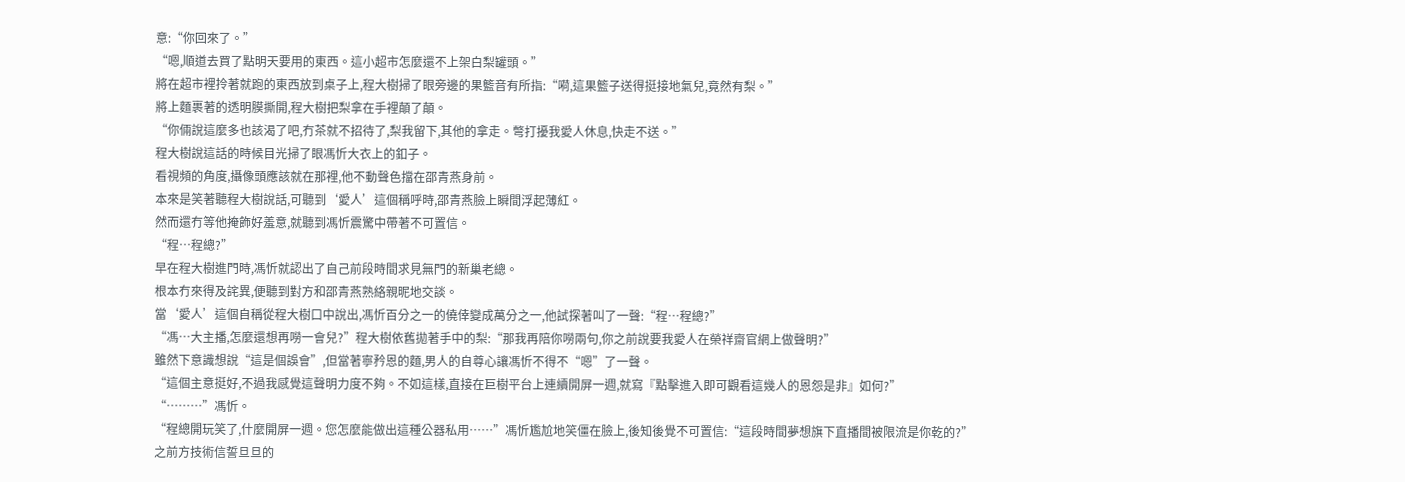意:“你回來了。”
“嗯,順道去買了點明天要用的東西。這小超市怎麼還不上架白梨罐頭。”
將在超市裡拎著就跑的東西放到桌子上,程大樹掃了眼旁邊的果籃音有所指:“嗬,這果籃子送得挺接地氣兒,竟然有梨。”
將上麵裹著的透明膜撕開,程大樹把梨拿在手裡顛了顛。
“你倆說這麼多也該渴了吧,冇茶就不招待了,梨我留下,其他的拿走。彆打擾我愛人休息,快走不送。”
程大樹說這話的時候目光掃了眼馮忻大衣上的釦子。
看視頻的角度,攝像頭應該就在那裡,他不動聲色擋在邵青燕身前。
本來是笑著聽程大樹說話,可聽到‘愛人’這個稱呼時,邵青燕臉上瞬間浮起薄紅。
然而還冇等他掩飾好羞意,就聽到馮忻震驚中帶著不可置信。
“程…程總?”
早在程大樹進門時,馮忻就認出了自己前段時間求見無門的新巢老總。
根本冇來得及詫異,便聽到對方和邵青燕熟絡親昵地交談。
當‘愛人’這個自稱從程大樹口中說出,馮忻百分之一的僥倖變成萬分之一,他試探著叫了一聲:“程…程總?”
“馮…大主播,怎麼還想再嘮一會兒?”程大樹依舊拋著手中的梨:“那我再陪你嘮兩句,你之前說要我愛人在榮祥齋官網上做聲明?”
雖然下意識想說“這是個誤會”,但當著寧矜恩的麵,男人的自尊心讓馮忻不得不“嗯”了一聲。
“這個主意挺好,不過我感覺這聲明力度不夠。不如這樣,直接在巨樹平台上連續開屏一週,就寫『點擊進入即可觀看這幾人的恩怨是非』如何?”
“………”馮忻。
“程總開玩笑了,什麼開屏一週。您怎麼能做出這種公器私用……”馮忻尷尬地笑僵在臉上,後知後覺不可置信:“這段時間夢想旗下直播間被限流是你乾的?”
之前方技術信誓旦旦的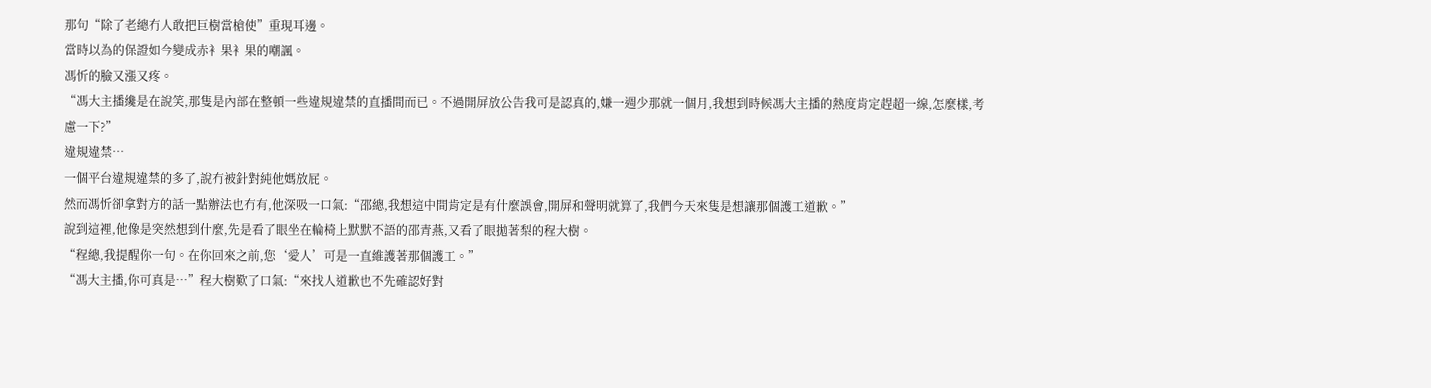那句“除了老總冇人敢把巨樹當槍使”重現耳邊。
當時以為的保證如今變成赤衤果衤果的嘲諷。
馮忻的臉又漲又疼。
“馮大主播纔是在說笑,那隻是內部在整頓一些違規違禁的直播間而已。不過開屏放公告我可是認真的,嫌一週少那就一個月,我想到時候馮大主播的熱度肯定趕超一線,怎麼樣,考慮一下?”
違規違禁…
一個平台違規違禁的多了,說冇被針對純他媽放屁。
然而馮忻卻拿對方的話一點辦法也冇有,他深吸一口氣:“邵總,我想這中間肯定是有什麼誤會,開屏和聲明就算了,我們今天來隻是想讓那個護工道歉。”
說到這裡,他像是突然想到什麼,先是看了眼坐在輪椅上默默不語的邵青燕,又看了眼拋著梨的程大樹。
“程總,我提醒你一句。在你回來之前,您‘愛人’可是一直維護著那個護工。”
“馮大主播,你可真是…”程大樹歎了口氣:“來找人道歉也不先確認好對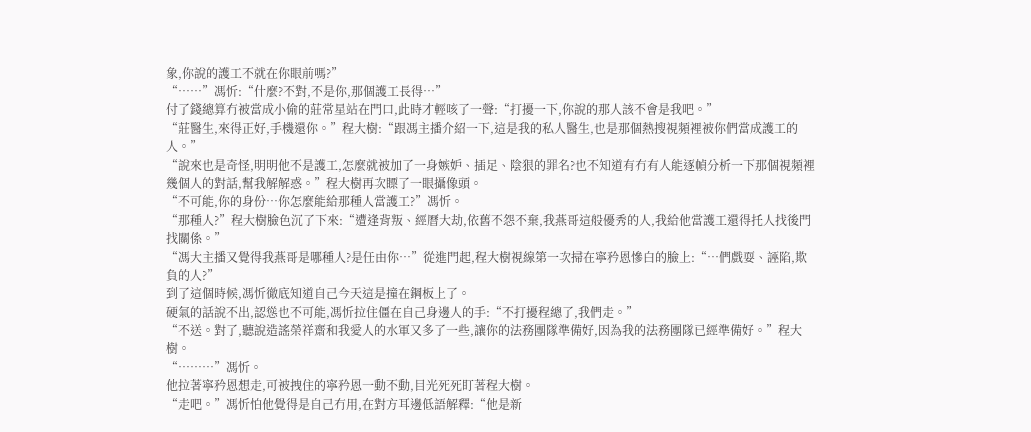象,你說的護工不就在你眼前嗎?”
“……”馮忻:“什麼?不對,不是你,那個護工長得…”
付了錢總算冇被當成小偷的莊常星站在門口,此時才輕咳了一聲:“打擾一下,你說的那人該不會是我吧。”
“莊醫生,來得正好,手機還你。”程大樹:“跟馮主播介紹一下,這是我的私人醫生,也是那個熱搜視頻裡被你們當成護工的人。”
“說來也是奇怪,明明他不是護工,怎麼就被加了一身嫉妒、插足、陰狠的罪名?也不知道有冇有人能逐幀分析一下那個視頻裡幾個人的對話,幫我解解惑。”程大樹再次瞟了一眼攝像頭。
“不可能,你的身份…你怎麼能給那種人當護工?”馮忻。
“那種人?”程大樹臉色沉了下來:“遭逢背叛、經曆大劫,依舊不怨不棄,我燕哥這般優秀的人,我給他當護工還得托人找後門找關係。”
“馮大主播又覺得我燕哥是哪種人?是任由你…”從進門起,程大樹視線第一次掃在寧矜恩慘白的臉上:“…們戲耍、誣陷,欺負的人?”
到了這個時候,馮忻徹底知道自己今天這是撞在鋼板上了。
硬氣的話說不出,認慫也不可能,馮忻拉住僵在自己身邊人的手:“不打擾程總了,我們走。”
“不送。對了,聽說造謠榮祥齋和我愛人的水軍又多了一些,讓你的法務團隊準備好,因為我的法務團隊已經準備好。”程大樹。
“………”馮忻。
他拉著寧矜恩想走,可被拽住的寧矜恩一動不動,目光死死盯著程大樹。
“走吧。”馮忻怕他覺得是自己冇用,在對方耳邊低語解釋:“他是新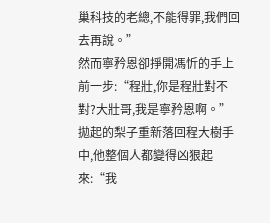巢科技的老總,不能得罪,我們回去再說。”
然而寧矜恩卻掙開馮忻的手上前一步:“程壯,你是程壯對不對?大壯哥,我是寧矜恩啊。”
拋起的梨子重新落回程大樹手中,他整個人都變得凶狠起來:“我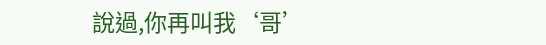說過,你再叫我‘哥’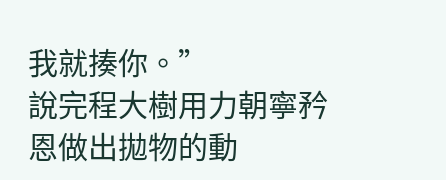我就揍你。”
說完程大樹用力朝寧矜恩做出拋物的動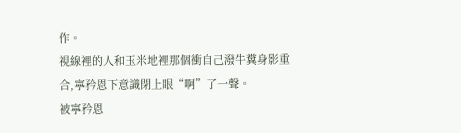作。
視線裡的人和玉米地裡那個衝自己潑牛糞身影重合,寧矜恩下意識閉上眼“啊”了一聲。
被寧矜恩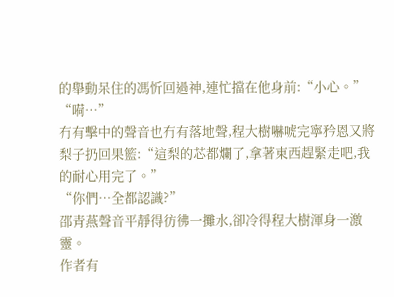的舉動呆住的馮忻回過神,連忙擋在他身前:“小心。”
“嗬…”
冇有擊中的聲音也冇有落地聲,程大樹嚇唬完寧矜恩又將梨子扔回果籃:“這梨的芯都爛了,拿著東西趕緊走吧,我的耐心用完了。”
“你們…全都認識?”
邵青燕聲音平靜得彷彿一攤水,卻冷得程大樹渾身一激靈。
作者有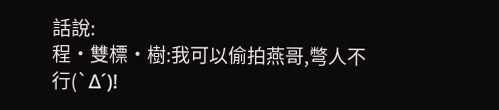話說:
程·雙標·樹:我可以偷拍燕哥,彆人不行(`Δ´)!